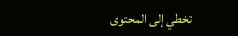تخطي إلى المحتوى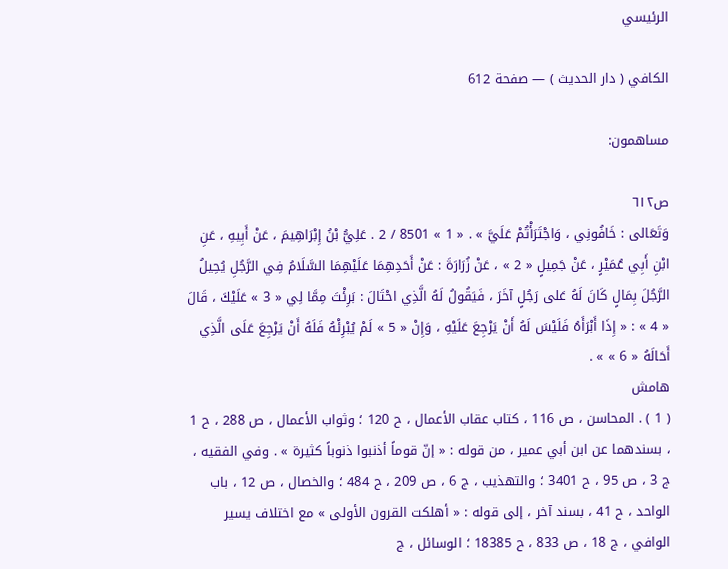الرئيسي

الكافي ( دار الحديث ) — صفحة 612

مساهمون:

ص٦١٢
وَتَعَالى : خَافُونِي ، وَاجْتَرَأْتُمْ عَلَيَّ » . « 1 » 8501 / 2 . عَلِيُّ بْنُ إِبْرَاهِيمَ ، عَنْ أَبِيهِ ، عَنِ ابْنِ أَبِي عُمَيْرٍ ، عَنْ جَمِيلٍ « 2 » ، عَنْ زُرَارَةَ : عَنْ أَحَدِهِمَا عَلَيْهِمَا السَّلَامُ فِي الرَّجُلِ يُحِيلُ الرَّجُلَ بِمَالٍ كَانَ لَهُ عَلى رَجُلٍ آخَرَ ، فَيَقُولُ لَهُ الَّذِي احْتَالَ : بَرِئْتَ مِمَّا لِي « 3 » عَلَيْكَ ، قَالَ « 4 » : « إِذَا أَبْرَأَهُ فَلَيْسَ لَهُ أَنْ يَرْجِعَ عَلَيْهِ ، وَإِنْ « 5 » لَمْ يُبْرِئْهُ فَلَهُ أَنْ يَرْجِعَ عَلَى الَّذِي أَحَالَهُ « 6 » » .
هامش
( 1 ) . المحاسن ، ص 116 ، كتاب عقاب الأعمال ، ح 120 ؛ وثواب الأعمال ، ص 288 ، ح 1 ، بسندهما عن ابن أبي عمير ، من قوله : « إنّ قوماً أذنبوا ذنوباً كثيرة » . وفي الفقيه ، ج 3 ، ص 95 ، ح 3401 ؛ والتهذيب ، ج 6 ، ص 209 ، ح 484 ؛ والخصال ، ص 12 ، باب الواحد ، ح 41 ، بسند آخر ، إلى قوله : « أهلكت القرون الأولى » مع اختلاف يسير الوافي ، ج 18 ، ص 833 ، ح 18385 ؛ الوسائل ، ج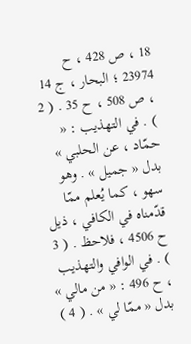18 ، ص 428 ، ح 23974 ؛ البحار ، ج 14 ، ص 508 ، ح 35 . ( 2 ) . في التهذيب : « حمّاد ، عن الحلبي » بدل « جميل » . وهو سهو ، كما يُعلم ممّا قدّمناه في الكافي ، ذيل ح 4506 ، فلاحظ . ( 3 ) . في الوافي والتهذيب ، ح 496 : « من مالي » بدل « ممّا لي » . ( 4 )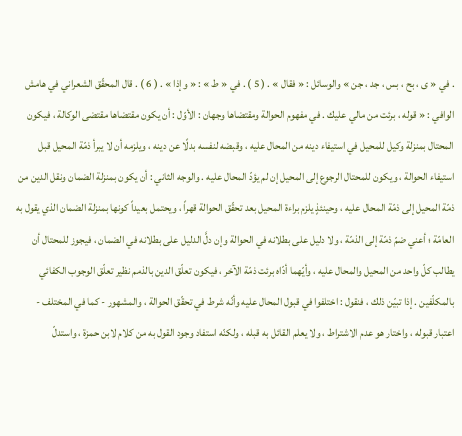. في « ى ، بح ، بس ، جد ، جن » والوسائل : « فقال » . ( 5 ) . في « ط » : « وإذا » . ( 6 ) . قال المحقّق الشعراني في هامش الوافي : « قوله ، برئت من مالي عليك . في مفهوم الحوالة ومقتضاها وجهان : الأوّل : أن يكون مقتضاها مقتضى الوكالة ، فيكون المحتال بمنزلة وكيل للمحيل في استيفاء دينه من المحال عليه ، وقبضه لنفسه بدلًا عن دينه ، ويلزمه أن لا يبرأ ذمّة المحيل قبل استيفاء الحوالة ، ويكون للمحتال الرجوع إلى المحيل إن لم يؤدّ المحال عليه . والوجه الثاني : أن يكون بمنزلة الضمان ونقل الدين من ذمّة المحيل إلى ذمّة المحال عليه ، وحينئذٍ يلزم براءة المحيل بعد تحقّق الحوالة قهراً ، ويحتمل بعيداً كونها بمنزلة الضمان الذي يقول به العامّة ؛ أعني ضمّ ذمّة إلى الذمّة ، ولا دليل على بطلانه في الحوالة وإن دلَّ الدليل على بطلانه في الضمان ، فيجوز للمحتال أن يطالب كلّ واحد من المحيل والمحال عليه ، وأيّهما أدّاه برئت ذمّة الآخر ، فيكون تعلّق الدين بالذمم نظير تعلّق الوجوب الكفائي بالمكلّفين . إذا تبيّن ذلك ، فنقول : اختلفوا في قبول المحال عليه وأنّه شرط في تحقّق الحوالة ، والمشهور - كما في المختلف - اعتبار قبوله ، واختار هو عدم الاشتراط ، ولا يعلم القائل به قبله ، ولكنّه استفاد وجود القول به من كلام لابن حمزة ، واستدلّ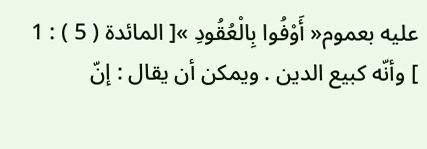عليه بعموم« أَوْفُوا بِالْعُقُودِ »[ المائدة ( 5 ) : 1 ] وأنّه كبيع الدين . ويمكن أن يقال : إنّ